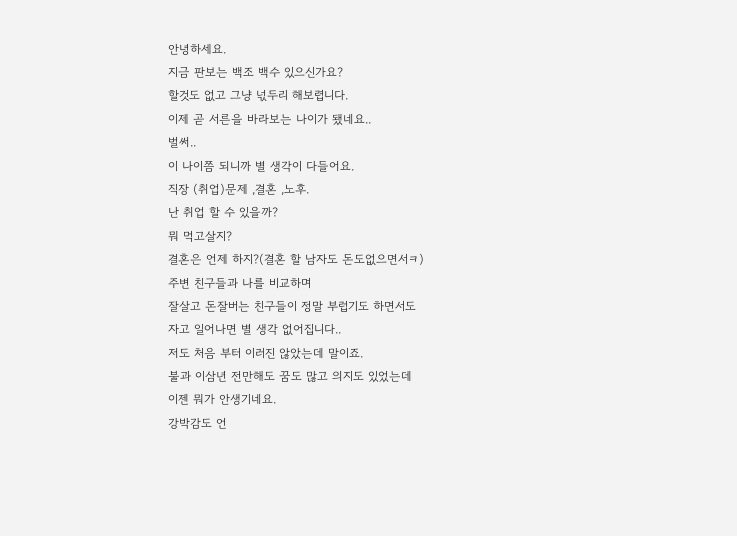안녕하세요.
지금 판보는 백조 백수 있으신가요?
할것도 없고 그냥 넋두리 해보렵니다.
이제 곧 서른을 바라보는 나이가 됐네요..
벌써..
이 나이쯤 되니까 별 생각이 다들어요.
직장 (취업)문제 ,결혼 ,노후.
난 취업 할 수 있을까?
뭐 먹고살지?
결혼은 언제 하지?(결혼 할 남자도 돈도없으면서ㅋ)
주변 친구들과 나를 비교하며
잘살고 돈잘버는 친구들이 정말 부럽기도 하면서도
자고 일어나면 별 생각 없어집니다..
저도 처음 부터 이러진 않았는데 말이죠.
불과 이삼년 전만해도 꿈도 많고 의지도 있었는데
이젠 뭐가 안생기네요.
강박감도 언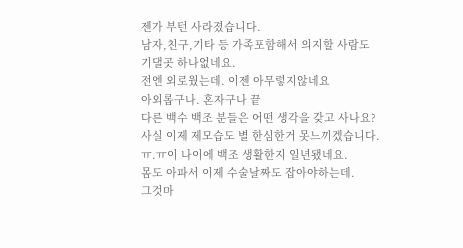젠가 부턴 사라졌습니다.
남자,친구,기타 등 가족포함해서 의지할 사람도
기댈곳 하나없네요.
전엔 외로웠는데. 이젠 아무렇지않네요
아외롭구나. 혼자구나 끝
다른 백수 백조 분들은 어떤 생각을 갖고 사나요?
사실 이제 제모습도 별 한심한거 못느끼겠습니다.
ㅠ.ㅠ이 나이에 백조 생활한지 일년됐네요.
몸도 아파서 이제 수술날짜도 잡아야하는데.
그것마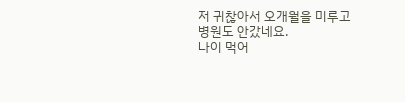저 귀찮아서 오개월을 미루고 병원도 안갔네요.
나이 먹어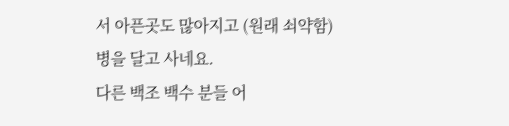서 아픈곳도 많아지고 (원래 쇠약함)
병을 달고 사네요.
다른 백조 백수 분들 어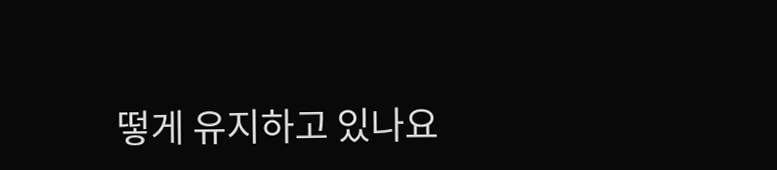떻게 유지하고 있나요